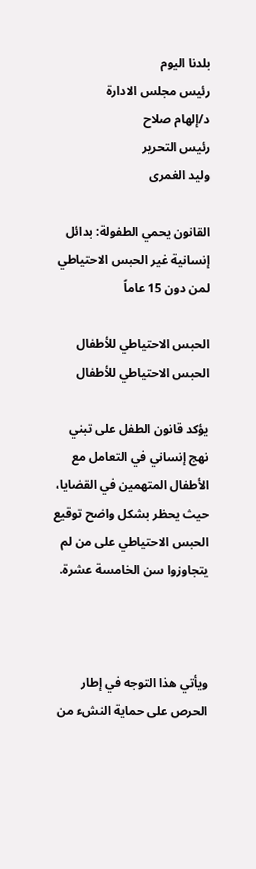بلدنا اليوم
رئيس مجلس الادارة
د/إلهام صلاح
رئيس التحرير
وليد الغمرى

القانون يحمي الطفولة: بدائل إنسانية غير الحبس الاحتياطي لمن دون 15 عاماً

الحبس الاحتياطي للأطفال
الحبس الاحتياطي للأطفال

يؤكد قانون الطفل على تبني نهج إنساني في التعامل مع الأطفال المتهمين في القضايا، حيث يحظر بشكل واضح توقيع الحبس الاحتياطي على من لم يتجاوزوا سن الخامسة عشرة.



ويأتي هذا التوجه في إطار الحرص على حماية النشء من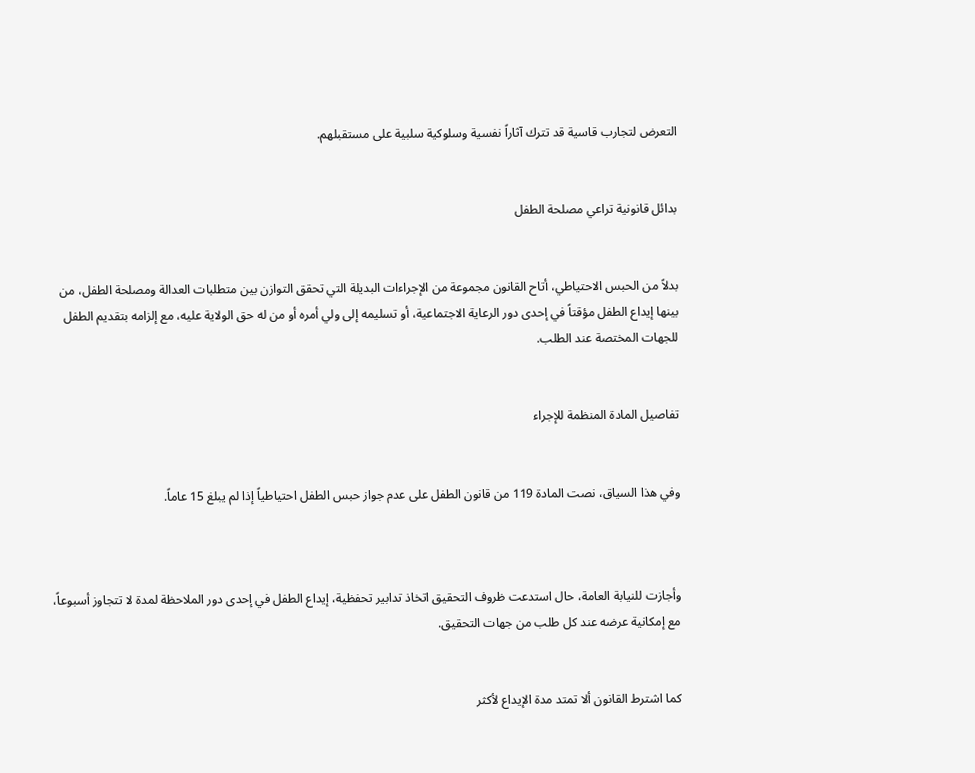التعرض لتجارب قاسية قد تترك آثاراً نفسية وسلوكية سلبية على مستقبلهم.


بدائل قانونية تراعي مصلحة الطفل


بدلاً من الحبس الاحتياطي، أتاح القانون مجموعة من الإجراءات البديلة التي تحقق التوازن بين متطلبات العدالة ومصلحة الطفل، من بينها إيداع الطفل مؤقتاً في إحدى دور الرعاية الاجتماعية، أو تسليمه إلى ولي أمره أو من له حق الولاية عليه، مع إلزامه بتقديم الطفل للجهات المختصة عند الطلب.


تفاصيل المادة المنظمة للإجراء


وفي هذا السياق، نصت المادة 119 من قانون الطفل على عدم جواز حبس الطفل احتياطياً إذا لم يبلغ 15 عاماً.



وأجازت للنيابة العامة، حال استدعت ظروف التحقيق اتخاذ تدابير تحفظية، إيداع الطفل في إحدى دور الملاحظة لمدة لا تتجاوز أسبوعاً، مع إمكانية عرضه عند كل طلب من جهات التحقيق.


كما اشترط القانون ألا تمتد مدة الإيداع لأكثر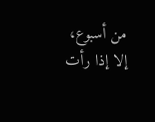من أسبوع، إلا إذا رأت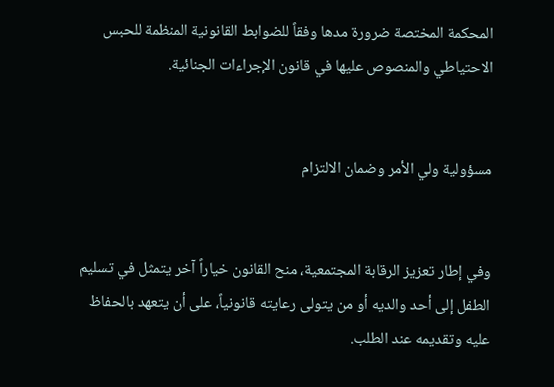المحكمة المختصة ضرورة مدها وفقاً للضوابط القانونية المنظمة للحبس الاحتياطي والمنصوص عليها في قانون الإجراءات الجنائية.


مسؤولية ولي الأمر وضمان الالتزام


وفي إطار تعزيز الرقابة المجتمعية، منح القانون خياراً آخر يتمثل في تسليم الطفل إلى أحد والديه أو من يتولى رعايته قانونياً، على أن يتعهد بالحفاظ عليه وتقديمه عند الطلب.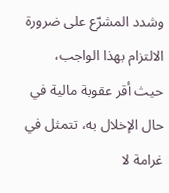وشدد المشرّع على ضرورة الالتزام بهذا الواجب، حيث أقر عقوبة مالية في حال الإخلال به، تتمثل في غرامة لا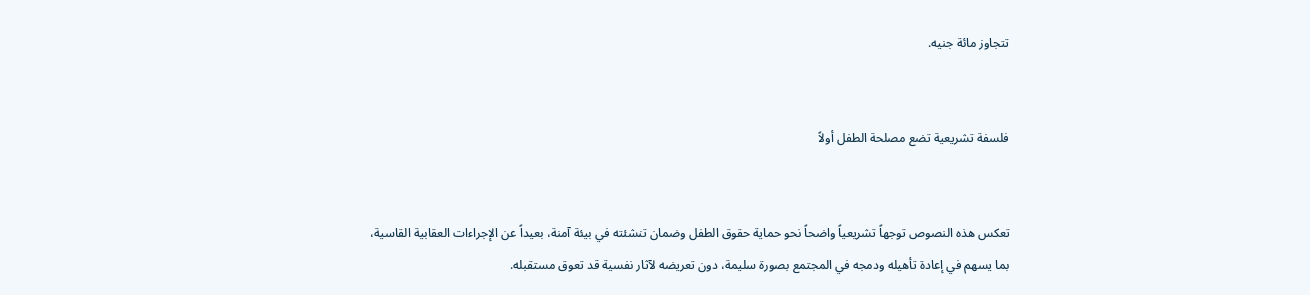تتجاوز مائة جنيه.


فلسفة تشريعية تضع مصلحة الطفل أولاً


تعكس هذه النصوص توجهاً تشريعياً واضحاً نحو حماية حقوق الطفل وضمان تنشئته في بيئة آمنة، بعيداً عن الإجراءات العقابية القاسية، بما يسهم في إعادة تأهيله ودمجه في المجتمع بصورة سليمة، دون تعريضه لآثار نفسية قد تعوق مستقبله.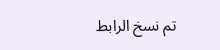تم نسخ الرابط